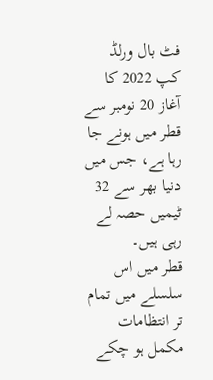فٹ بال ورلڈ کپ 2022 کا آغاز 20 نومبر سے قطر میں ہونے جا رہا ہے، جس میں دنیا بھر سے 32 ٹیمیں حصہ لے رہی ہیں۔
قطر میں اس سلسلے میں تمام تر انتظامات مکمل ہو چکے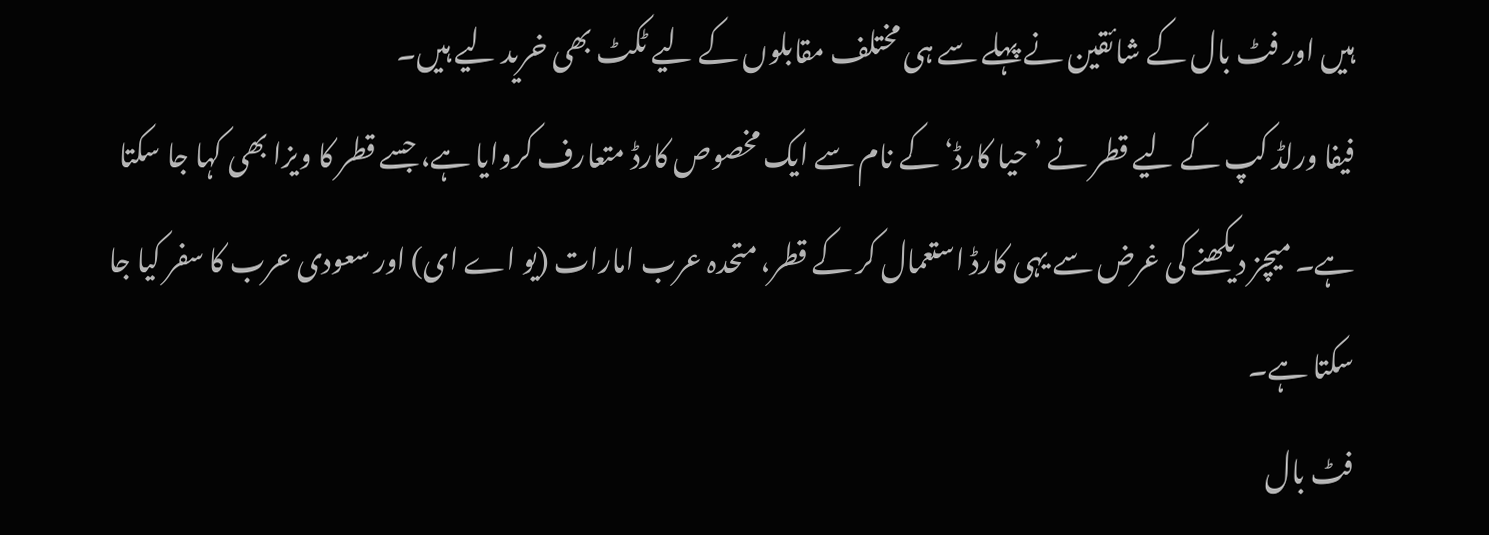ہیں اور فٹ بال کے شائقین نے پہلے سے ہی مختلف مقابلوں کے لیے ٹکٹ بھی خرید لیے ہیں۔
فیفا ورلڈ کپ کے لیے قطر نے ’حیا کارڈ‘ کے نام سے ایک مخصوص کارڈ متعارف کروایا ہے، جسے قطر کا ویزا بھی کہا جا سکتا ہے۔ میچز دیکھنے کی غرض سے یہی کارڈ استعمال کر کے قطر، متحدہ عرب امارات (یو اے ای) اور سعودی عرب کا سفر کیا جا سکتا ہے۔
فٹ بال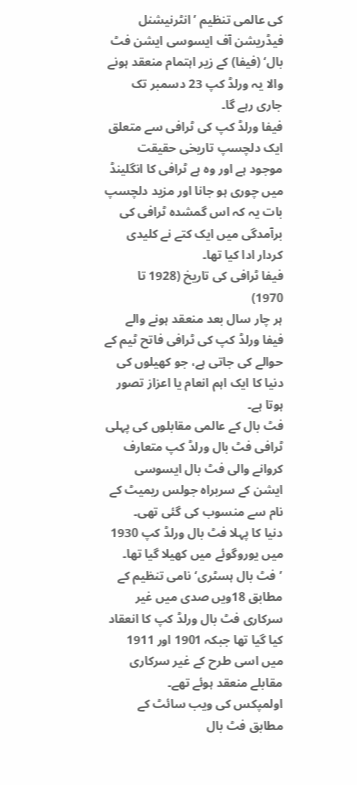کی عالمی تنظیم ’انٹرنیشنل فیڈریشن آف ایسوسی ایشن فٹ بال‘ (فیفا) کے زیر اہتمام منعقد ہونے والا یہ ورلڈ کپ 23 دسمبر تک جاری رہے گا۔
فیفا ورلڈ کپ کی ٹرافی سے متعلق ایک دلچسپ تاریخی حقیقت موجود ہے اور وہ ہے ٹرافی کا انگلینڈ میں چوری ہو جانا اور مزید دلچسپ بات یہ کہ اس گمشدہ ٹرافی کی برآمدگی میں ایک کتے نے کلیدی کردار ادا کیا تھا۔
فیفا ٹرافی کی تاریخ (1928 تا 1970)
ہر چار سال بعد منعقد ہونے والے فیفا ورلڈ کپ کی ٹرافی فاتح ٹیم کے حوالے کی جاتی ہے، جو کھیلوں کی دنیا کا ایک اہم انعام یا اعزاز تصور ہوتا ہے۔
فٹ بال کے عالمی مقابلوں کی پہلی ٹرافی فٹ بال ورلڈ کپ متعارف کروانے والی فٹ بال ایسوسی ایشن کے سربراہ جولس ریمیٹ کے نام سے منسوب کی گئی تھی۔
دنیا کا پہلا فٹ بال ورلڈ کپ 1930 میں یوروگوئے میں کھیلا گیا تھا۔
’فٹ بال ہسٹری‘ نامی تنظیم کے مطابق 18ویں صدی میں غیر سرکاری فٹ بال ورلڈ کپ کا انعقاد کیا گیا تھا جبکہ 1901 اور 1911 میں اسی طرح کے غیر سرکاری مقابلے منعقد ہوئے تھے۔
اولمپکس کی ویب سائٹ کے مطابق فٹ بال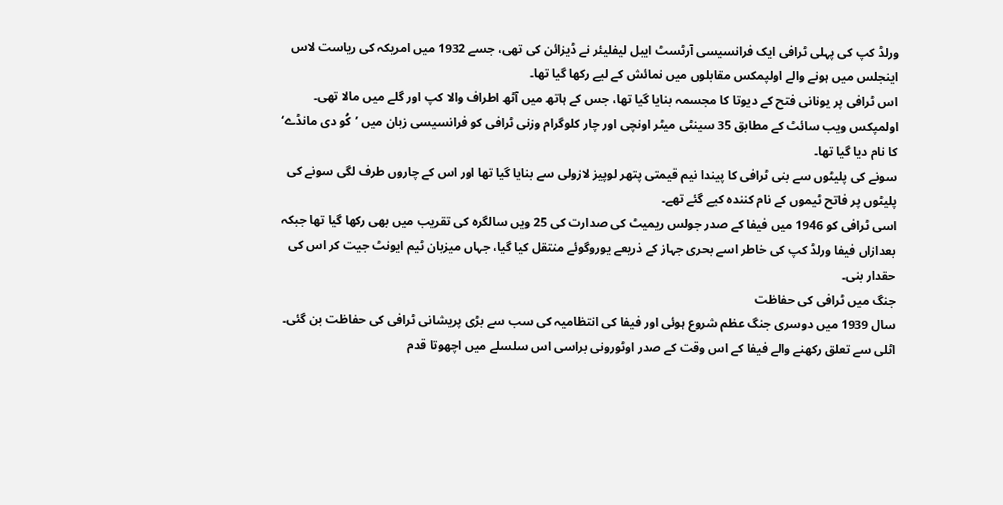ورلڈ کپ کی پہلی ٹرافی ایک فرانسیسی آرٹسٹ ایبل لیفلیئر نے ڈیزائن کی تھی، جسے 1932 میں امریکہ کی ریاست لاس اینجلس میں ہونے والے اولپمکس مقابلوں میں نمائش کے لیے رکھا گیا تھا۔
اس ٹرافی پر یونانی فتح کے دیوتا کا مجسمہ بنایا گیا تھا، جس کے ہاتھ میں آٹھ اطراف والا کپ اور گلے میں مالا تھی۔
اولمپکس ویب سائٹ کے مطابق 35 سینٹی میٹر اونچی اور چار کلوگرام وزنی ٹرافی کو فرانسیسی زبان میں ’کُو دی مانڈے‘ کا نام دیا گیا تھا۔
سونے کی پلیٹوں سے بنی ٹرافی کا پیندا نیم قیمتی پتھر لوپیز لازولی سے بنایا گیا تھا اور اس کے چاروں طرف لگی سونے کی پلیٹوں پر فاتح ٹیموں کے نام کنندہ کیے گئے تھے۔
اسی ٹرافی کو 1946 میں فیفا کے صدر جولس ریمیٹ کی صدارت کی 25 ویں سالگرہ کی تقریب میں بھی رکھا گیا تھا جبکہ بعدازاں فیفا ورلڈ کپ کی خاطر اسے بحری جہاز کے ذریعے یوروگوئے منتقل کیا گیا، جہاں میزبان ٹیم ایونٹ جیت کر اس کی حقدار بنی۔
جنگ میں ٹرافی کی حفاظت
سال 1939 میں دوسری جنگ عظم شروع ہوئی اور فیفا کی انتظامیہ کی سب سے بڑی پریشانی ٹرافی کی حفاظت بن گئی۔
اٹلی سے تعلق رکھنے والے فیفا کے اس وقت کے صدر اوٹورونی براسی اس سلسلے میں اچھوتا قدم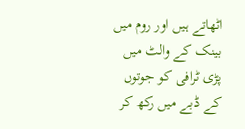اٹھاتے ہیں اور روم میں بینک کے والٹ میں پڑی ٹرافی کو جوتوں کے ڈبے میں رکھ کر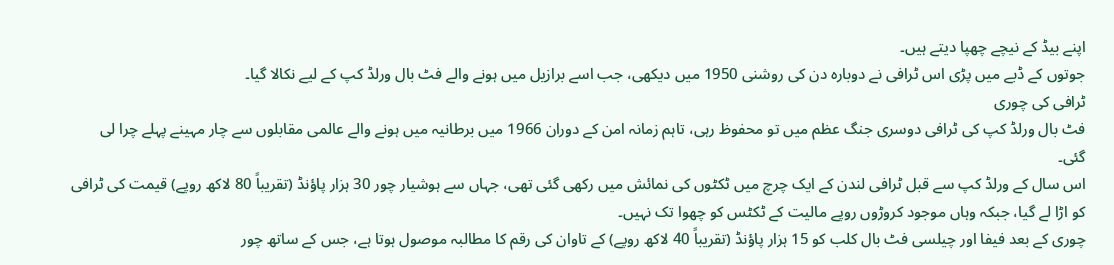اپنے بیڈ کے نیچے چھپا دیتے ہیں۔
جوتوں کے ڈبے میں پڑی اس ٹرافی نے دوبارہ دن کی روشنی 1950 میں دیکھی، جب اسے برازیل میں ہونے والے فٹ بال ورلڈ کپ کے لیے نکالا گیا۔
ٹرافی کی چوری
فٹ بال ورلڈ کپ کی ٹرافی دوسری جنگ عظم میں تو محفوظ رہی، تاہم زمانہ امن کے دوران 1966 میں برطانیہ میں ہونے والے عالمی مقابلوں سے چار مہینے پہلے چرا لی گئی۔
اس سال کے ورلڈ کپ سے قبل ٹرافی لندن کے ایک چرچ میں ٹکٹوں کی نمائش میں رکھی گئی تھی، جہاں سے ہوشیار چور 30 ہزار پاؤنڈ (تقریباً 80 لاکھ روپے) قیمت کی ٹرافی کو اڑا لے گیا، جبکہ وہاں موجود کروڑوں روپے مالیت کے ٹکٹس کو چھوا تک نہیں۔
چوری کے بعد فیفا اور چیلسی فٹ بال کلب کو 15 ہزار پاؤنڈ (تقریباً 40 لاکھ روپے) کے تاوان کی رقم کا مطالبہ موصول ہوتا ہے، جس کے ساتھ چور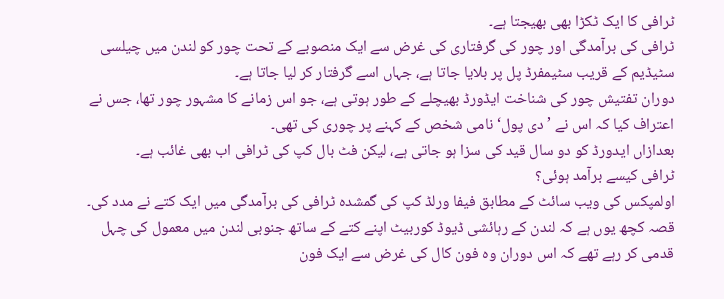ٹرافی کا ایک ٹکڑا بھی بھیجتا ہے۔
ٹرافی کی برآمدگی اور چور کی گرفتاری کی غرض سے ایک منصوبے کے تحت چور کو لندن میں چیلسی سٹیڈیم کے قریب سٹیمفرڈ پل پر بلایا جاتا ہے، جہاں اسے گرفتار کر لیا جاتا ہے۔
دوران تفتیش چور کی شناخت ایڈورڈ بھیچلے کے طور ہوتی ہے، جو اس زمانے کا مشہور چور تھا، جس نے اعتراف کیا کہ اس نے ’دی پول‘ نامی شخص کے کہنے پر چوری کی تھی۔
بعدازاں ایدورڈ کو دو سال قید کی سزا ہو جاتی ہے، لیکن فٹ بال کپ کی ٹرافی اب بھی غائب ہے۔
ٹرافی کیسے برآمد ہوئی؟
اولمپکس کی ویب سائٹ کے مطابق فیفا ورلڈ کپ کی گمشدہ ٹرافی کی برآمدگی میں ایک کتے نے مدد کی۔
قصہ کچھ یوں ہے کہ لندن کے رہائشی ڈیوڈ کوربیٹ اپنے کتے کے ساتھ جنوبی لندن میں معمول کی چہل قدمی کر رہے تھے کہ اس دوران وہ فون کال کی غرض سے ایک فون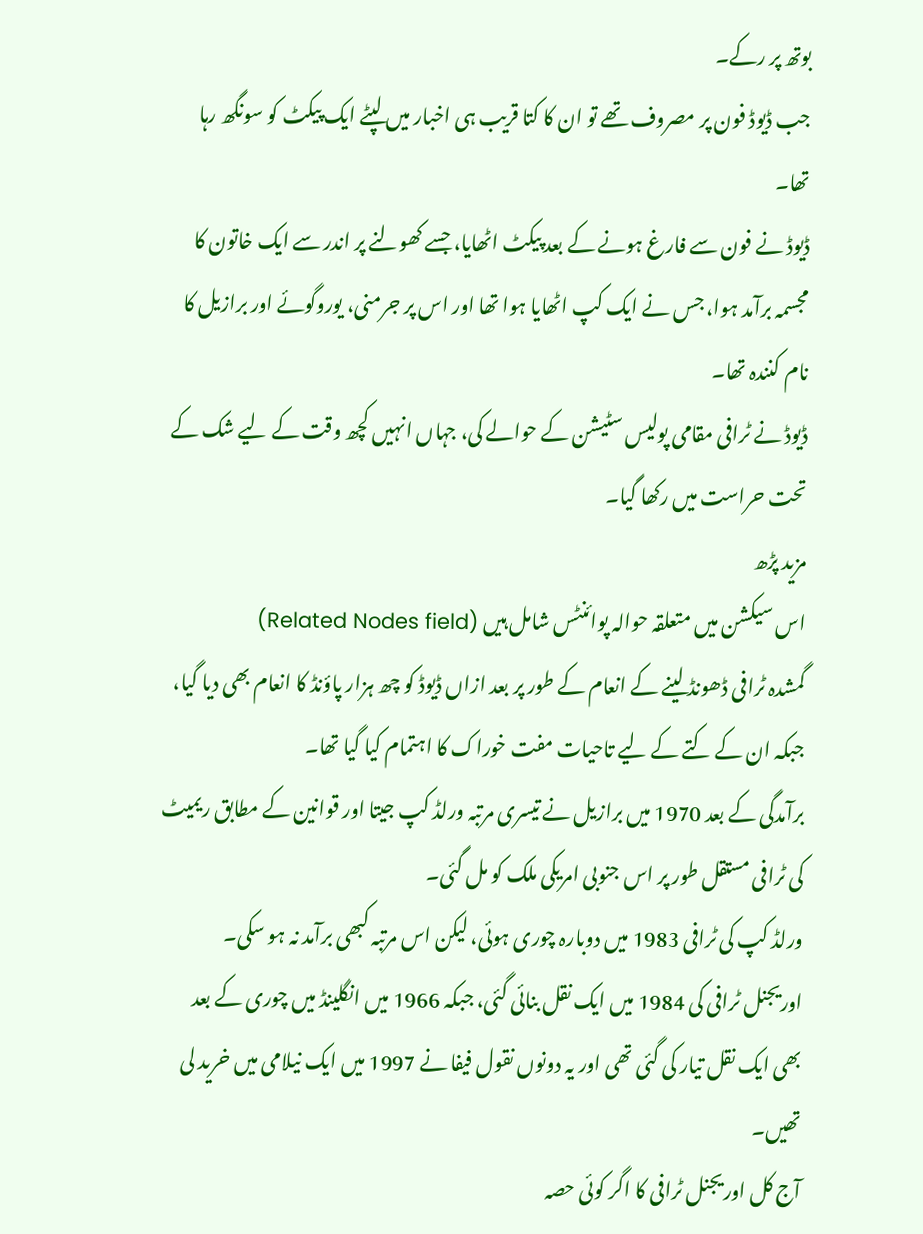بوتھ پر رکے۔
جب ڈیوڈ فون پر مصروف تھے تو ان کا کتا قریب ہی اخبار میں لپٹے ایک پیکٹ کو سونگھ رہا تھا۔
ڈیوڈ نے فون سے فارغ ہونے کے بعد پیکٹ اٹھایا، جسے کھولنے پر اندر سے ایک خاتون کا مجسمہ برآمد ہوا، جس نے ایک کپ اٹھایا ہوا تھا اور اس پر جرمنی، یوروگوئے اور برازیل کا نام کنندہ تھا۔
ڈیوڈ نے ٹرافی مقامی پولیس سٹیشن کے حوالے کی، جہاں انہیں کچھ وقت کے لیے شک کے تحت حراست میں رکھا گیا۔
مزید پڑھ
اس سیکشن میں متعلقہ حوالہ پوائنٹس شامل ہیں (Related Nodes field)
گمشدہ ٹرافی ڈھونڈ لینے کے انعام کے طور پر بعد ازاں ڈیوڈ کو چھ ہزار پاؤنڈ کا انعام بھی دیا گیا، جبکہ ان کے کتے کے لیے تاحیات مفت خوراک کا اہتمام کیا گیا تھا۔
برآمدگی کے بعد 1970 میں برازیل نے تیسری مرتبہ ورلڈ کپ جیتا اور قوانین کے مطابق ریمیٹ کی ٹرافی مستقل طور پر اس جنوبی امریکی ملک کو مل گئی۔
ورلڈ کپ کی ٹرافی 1983 میں دوبارہ چوری ہوئی، لیکن اس مرتبہ کبھی برآمد نہ ہو سکی۔
اوریجنل ٹرافی کی 1984 میں ایک نقل بنائی گئی، جبکہ 1966 میں انگلینڈ میں چوری کے بعد بھی ایک نقل تیار کی گئی تھی اور یہ دونوں نقول فیفا نے 1997 میں ایک نیلامی میں خرید لی تھیں۔
آج کل اوریجنل ٹرافی کا اگر کوئی حصہ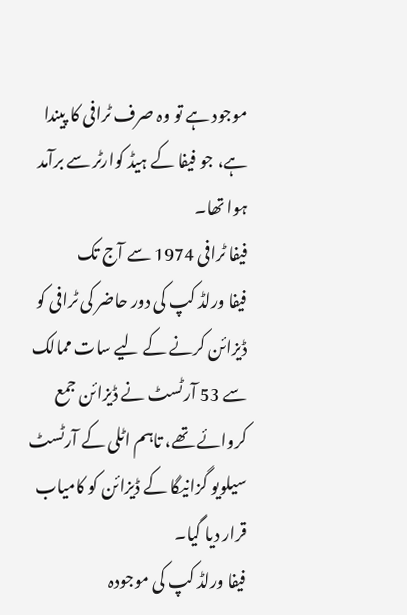موجود ہے تو وہ صرف ٹرافی کا پیندا ہے، جو فیفا کے ہیڈ کوارٹر سے برآمد ہوا تھا۔
فیفا ٹرافی 1974 سے آج تک
فیفا ورلڈ کپ کی دور حاضر کی ٹرافی کو ڈیزائن کرنے کے لیے سات ممالک سے 53 آرٹسٹ نے ڈیزائن جمع کروائے تھے، تاہم اٹلی کے آرٹسٹ سیلویو گزانیگا کے ڈیزائن کو کامیاب قرار دیا گیا۔
فیفا ورلڈ کپ کی موجودہ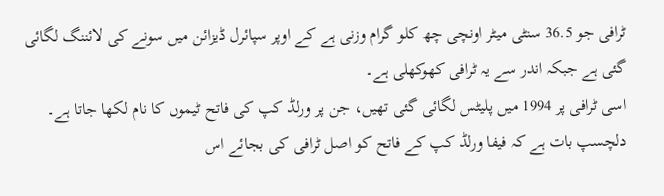ٹرافی جو 36.5 سنٹی میٹر اونچی چھ کلو گرام وزنی ہے کے اوپر سپائرل ڈیزائن میں سونے کی لائننگ لگائی گئی ہے جبکہ اندر سے یہ ٹرافی کھوکھلی ہے۔
اسی ٹرافی پر 1994 میں پلیٹس لگائی گئی تھیں، جن پر ورلڈ کپ کی فاتح ٹیموں کا نام لکھا جاتا ہے۔
دلچسپ بات ہے کہ فیفا ورلڈ کپ کے فاتح کو اصل ٹرافی کی بجائے اس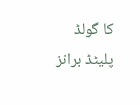کا گولڈ پلیٹڈ برانز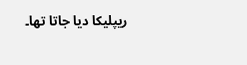ریپلیکا دیا جاتا تھا۔